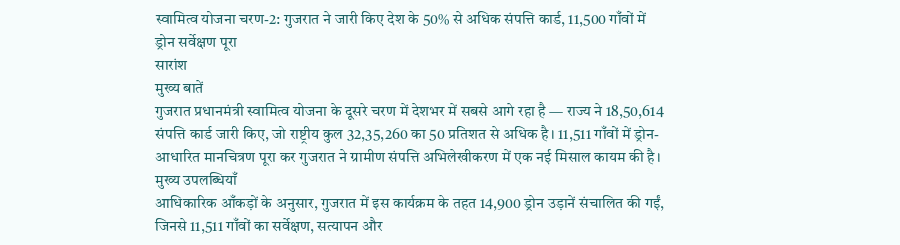स्वामित्व योजना चरण-2: गुजरात ने जारी किए देश के 50% से अधिक संपत्ति कार्ड, 11,500 गाँवों में ड्रोन सर्वेक्षण पूरा
सारांश
मुख्य बातें
गुजरात प्रधानमंत्री स्वामित्व योजना के दूसरे चरण में देशभर में सबसे आगे रहा है — राज्य ने 18,50,614 संपत्ति कार्ड जारी किए, जो राष्ट्रीय कुल 32,35,260 का 50 प्रतिशत से अधिक है। 11,511 गाँवों में ड्रोन-आधारित मानचित्रण पूरा कर गुजरात ने ग्रामीण संपत्ति अभिलेखीकरण में एक नई मिसाल कायम की है।
मुख्य उपलब्धियाँ
आधिकारिक आँकड़ों के अनुसार, गुजरात में इस कार्यक्रम के तहत 14,900 ड्रोन उड़ानें संचालित की गईं, जिनसे 11,511 गाँवों का सर्वेक्षण, सत्यापन और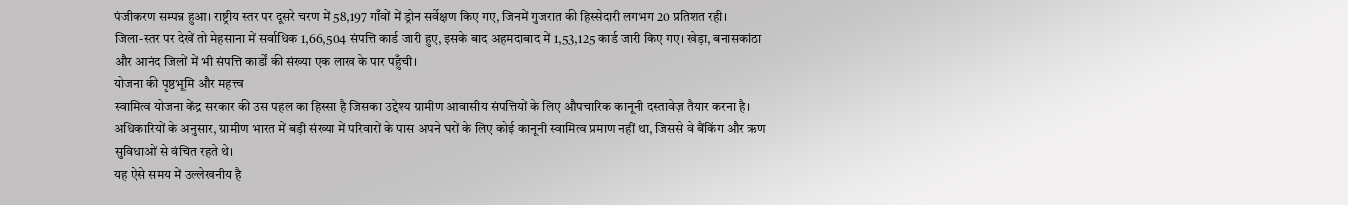पंजीकरण सम्पन्न हुआ। राष्ट्रीय स्तर पर दूसरे चरण में 58,197 गाँवों में ड्रोन सर्वेक्षण किए गए, जिनमें गुजरात की हिस्सेदारी लगभग 20 प्रतिशत रही।
जिला-स्तर पर देखें तो मेहसाना में सर्वाधिक 1,66,504 संपत्ति कार्ड जारी हुए, इसके बाद अहमदाबाद में 1,53,125 कार्ड जारी किए गए। खेड़ा, बनासकांठा और आनंद जिलों में भी संपत्ति कार्डों की संख्या एक लाख के पार पहुँची।
योजना की पृष्ठभूमि और महत्त्व
स्वामित्व योजना केंद्र सरकार की उस पहल का हिस्सा है जिसका उद्देश्य ग्रामीण आवासीय संपत्तियों के लिए औपचारिक कानूनी दस्तावेज़ तैयार करना है। अधिकारियों के अनुसार, ग्रामीण भारत में बड़ी संख्या में परिवारों के पास अपने घरों के लिए कोई कानूनी स्वामित्व प्रमाण नहीं था, जिससे वे बैंकिंग और ऋण सुविधाओं से वंचित रहते थे।
यह ऐसे समय में उल्लेखनीय है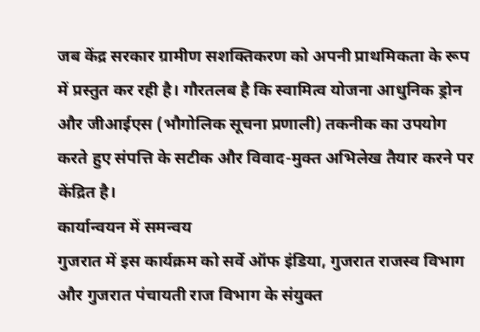जब केंद्र सरकार ग्रामीण सशक्तिकरण को अपनी प्राथमिकता के रूप में प्रस्तुत कर रही है। गौरतलब है कि स्वामित्व योजना आधुनिक ड्रोन और जीआईएस (भौगोलिक सूचना प्रणाली) तकनीक का उपयोग करते हुए संपत्ति के सटीक और विवाद-मुक्त अभिलेख तैयार करने पर केंद्रित है।
कार्यान्वयन में समन्वय
गुजरात में इस कार्यक्रम को सर्वे ऑफ इंडिया, गुजरात राजस्व विभाग और गुजरात पंचायती राज विभाग के संयुक्त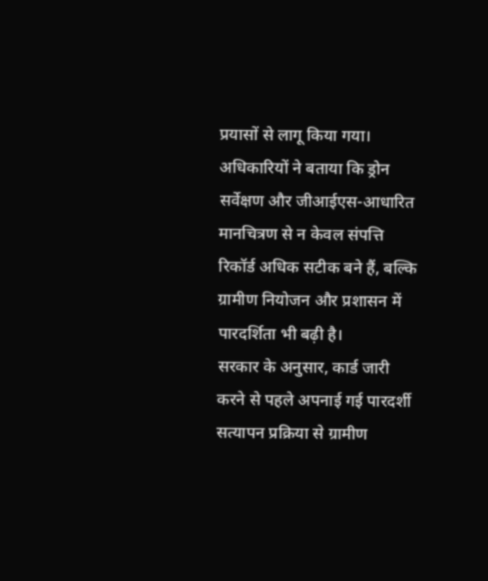प्रयासों से लागू किया गया। अधिकारियों ने बताया कि ड्रोन सर्वेक्षण और जीआईएस-आधारित मानचित्रण से न केवल संपत्ति रिकॉर्ड अधिक सटीक बने हैं, बल्कि ग्रामीण नियोजन और प्रशासन में पारदर्शिता भी बढ़ी है।
सरकार के अनुसार, कार्ड जारी करने से पहले अपनाई गई पारदर्शी सत्यापन प्रक्रिया से ग्रामीण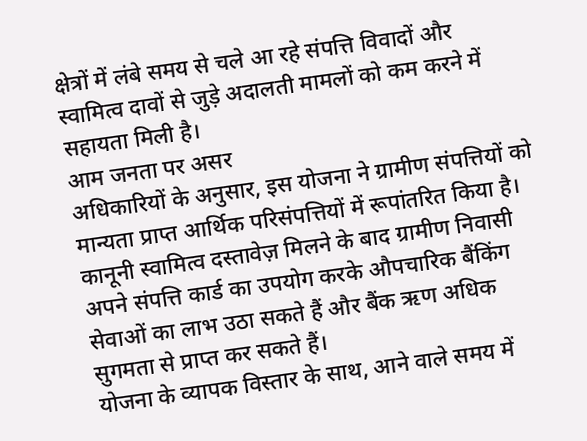क्षेत्रों में लंबे समय से चले आ रहे संपत्ति विवादों और स्वामित्व दावों से जुड़े अदालती मामलों को कम करने में सहायता मिली है।
आम जनता पर असर
अधिकारियों के अनुसार, इस योजना ने ग्रामीण संपत्तियों को मान्यता प्राप्त आर्थिक परिसंपत्तियों में रूपांतरित किया है। कानूनी स्वामित्व दस्तावेज़ मिलने के बाद ग्रामीण निवासी अपने संपत्ति कार्ड का उपयोग करके औपचारिक बैंकिंग सेवाओं का लाभ उठा सकते हैं और बैंक ऋण अधिक सुगमता से प्राप्त कर सकते हैं।
योजना के व्यापक विस्तार के साथ, आने वाले समय में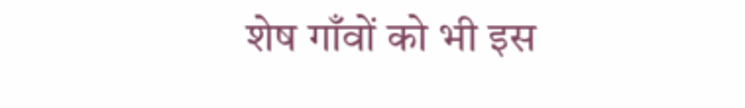शेष गाँवों को भी इस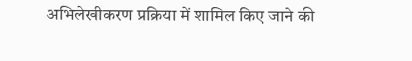अभिलेखीकरण प्रक्रिया में शामिल किए जाने की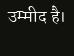उम्मीद है।